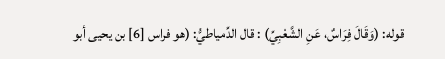قوله: (وَقَالَ فِرَاسٌ، عَنِ الشَّعْبِيِّ) : قال الدِّمياطيُّ: (هو فراس [6] بن يحيى أبو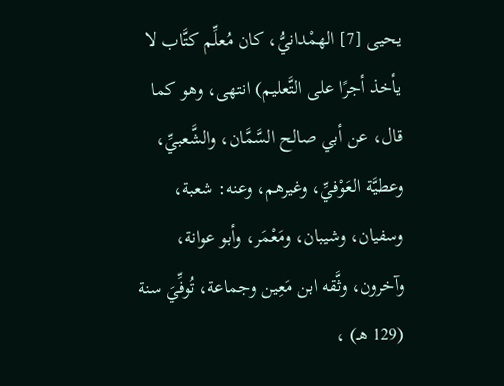يحيى [7] الهمْدانيُّ، كان مُعلِّم كتَّاب لا يأخذ أجرًا على التَّعليم) انتهى، وهو كما قال، عن أبي صالح السَّمَّان، والشَّعبيِّ، وعطيَّة العَوْفيِّ، وغيرهم، وعنه: شعبة، وسفيان، وشيبان، ومَعْمَر، وأبو عوانة، وآخرون، وثَّقه ابن مَعِين وجماعة، تُوفِّيَ سنة (129 هـ) ،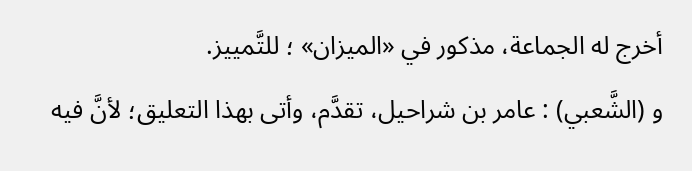أخرج له الجماعة، مذكور في «الميزان» ؛ للتَّمييز.
و (الشَّعبي) : عامر بن شراحيل، تقدَّم، وأتى بهذا التعليق؛ لأنَّ فيه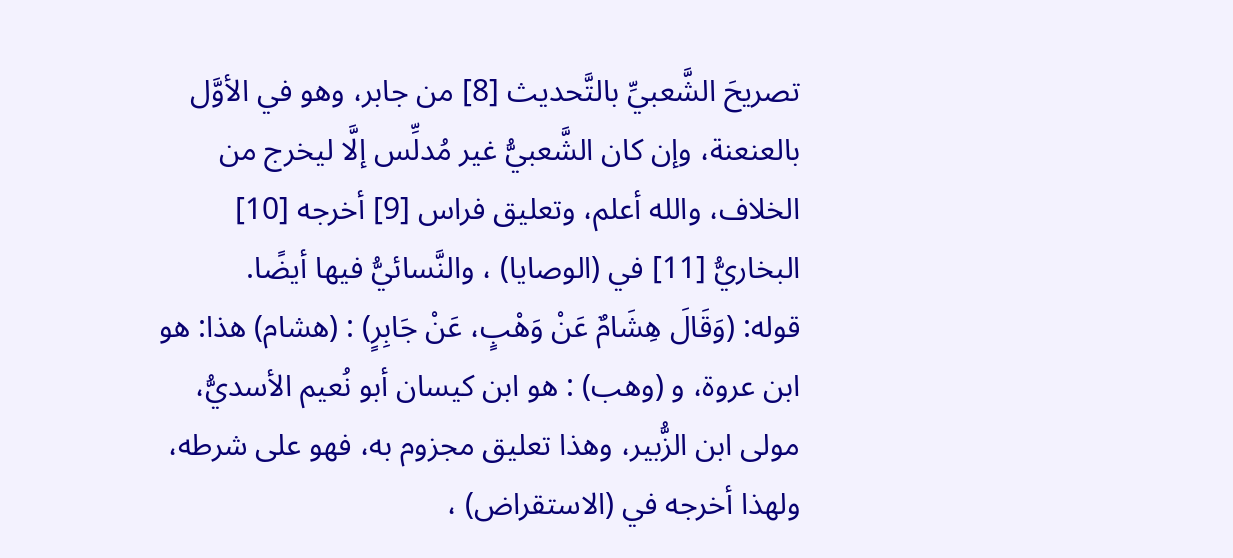تصريحَ الشَّعبيِّ بالتَّحديث [8] من جابر، وهو في الأوَّل بالعنعنة، وإن كان الشَّعبيُّ غير مُدلِّس إلَّا ليخرج من الخلاف، والله أعلم، وتعليق فراس [9] أخرجه [10] البخاريُّ [11] في (الوصايا) ، والنَّسائيُّ فيها أيضًا.
قوله: (وَقَالَ هِشَامٌ عَنْ وَهْبٍ، عَنْ جَابِرٍ) : (هشام) هذا: هو ابن عروة، و (وهب) : هو ابن كيسان أبو نُعيم الأسديُّ، مولى ابن الزُّبير، وهذا تعليق مجزوم به، فهو على شرطه، ولهذا أخرجه في (الاستقراض) ،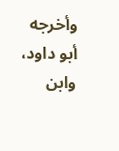وأخرجه أبو داود، وابن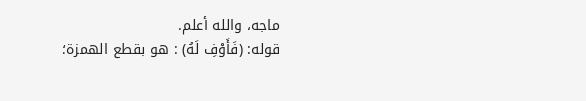ماجه، والله أعلم.
قوله: (فَأَوْفِ لَهُ) : هو بقطع الهمزة؛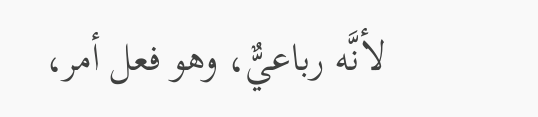لأنَّه رباعيٌّ، وهو فعل أمر،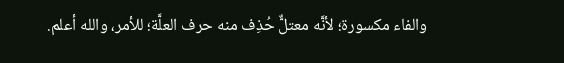والفاء مكسورة؛ لأنَّه معتلٌّ حُذِف منه حرف العلَّة؛ للأمر، والله أعلم.